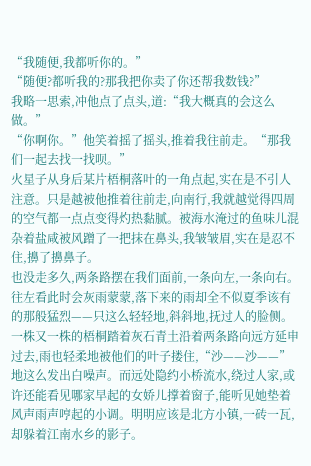“我随便,我都听你的。”
“随便?都听我的?那我把你卖了你还帮我数钱?”
我略一思索,冲他点了点头,道:“我大概真的会这么做。”
“你啊你。”他笑着摇了摇头,推着我往前走。“那我们一起去找一找呗。”
火星子从身后某片梧桐落叶的一角点起,实在是不引人注意。只是越被他推着往前走,向南行,我就越觉得四周的空气都一点点变得灼热黏腻。被海水淹过的鱼味儿混杂着盐咸被风蹭了一把抹在鼻头,我皱皱眉,实在是忍不住,擤了擤鼻子。
也没走多久,两条路摆在我们面前,一条向左,一条向右。往左看此时会灰雨蒙蒙,落下来的雨却全不似夏季该有的那般猛烈——只这么轻轻地,斜斜地,抚过人的脸侧。一株又一株的梧桐踏着灰石青土沿着两条路向远方延申过去,雨也轻柔地被他们的叶子搂住,“沙——沙——”地这么发出白噪声。而远处隐约小桥流水,绕过人家,或许还能看见哪家早起的女娇儿撑着窗子,能听见她垫着风声雨声哼起的小调。明明应该是北方小镇,一砖一瓦,却躲着江南水乡的影子。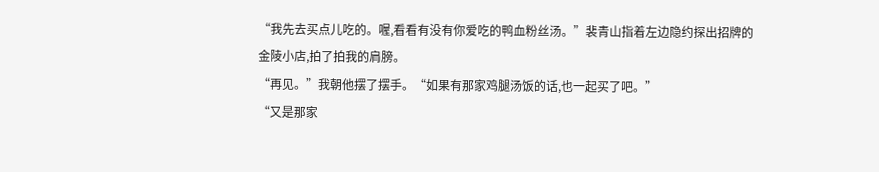“我先去买点儿吃的。喔,看看有没有你爱吃的鸭血粉丝汤。”裴青山指着左边隐约探出招牌的金陵小店,拍了拍我的肩膀。
“再见。”我朝他摆了摆手。“如果有那家鸡腿汤饭的话,也一起买了吧。”
“又是那家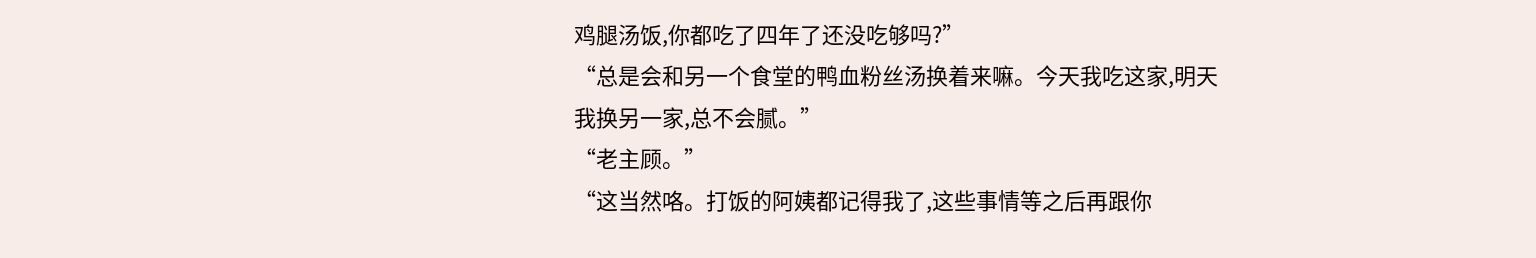鸡腿汤饭,你都吃了四年了还没吃够吗?”
“总是会和另一个食堂的鸭血粉丝汤换着来嘛。今天我吃这家,明天我换另一家,总不会腻。”
“老主顾。”
“这当然咯。打饭的阿姨都记得我了,这些事情等之后再跟你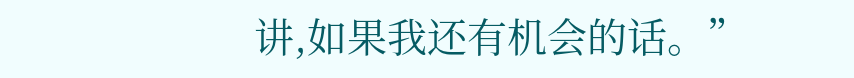讲,如果我还有机会的话。”